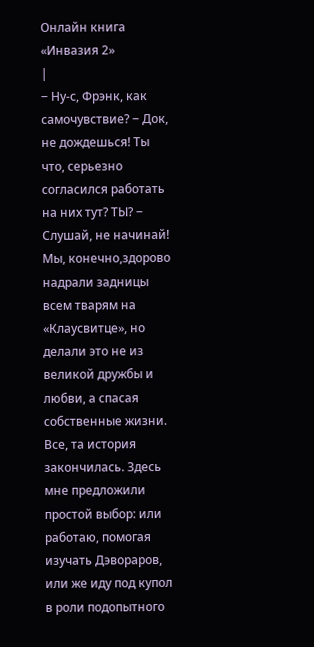Онлайн книга «Инвазия 2»
|
‒ Ну-с, Фрэнк, как самочувствие? ‒ Док, не дождешься! Ты что, серьезно согласился работать на них тут? ТЫ? ‒ Слушай, не начинай! Мы, конечно,здорово надрали задницы всем тварям на «Клаусвитце», но делали это не из великой дружбы и любви, а спасая собственные жизни. Все, та история закончилась. Здесь мне предложили простой выбор: или работаю, помогая изучать Дэвораров, или же иду под купол в роли подопытного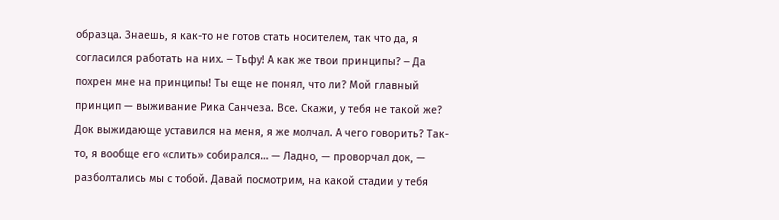образца. Знаешь, я как-то не готов стать носителем, так что да, я согласился работать на них. ‒ Тьфу! А как же твои принципы? ‒ Да похрен мне на принципы! Ты еще не понял, что ли? Мой главный принцип — выживание Рика Санчеза. Все. Скажи, у тебя не такой же? Док выжидающе уставился на меня, я же молчал. А чего говорить? Так-то, я вообще его «слить» собирался… — Ладно, — проворчал док, — разболтались мы с тобой. Давай посмотрим, на какой стадии у тебя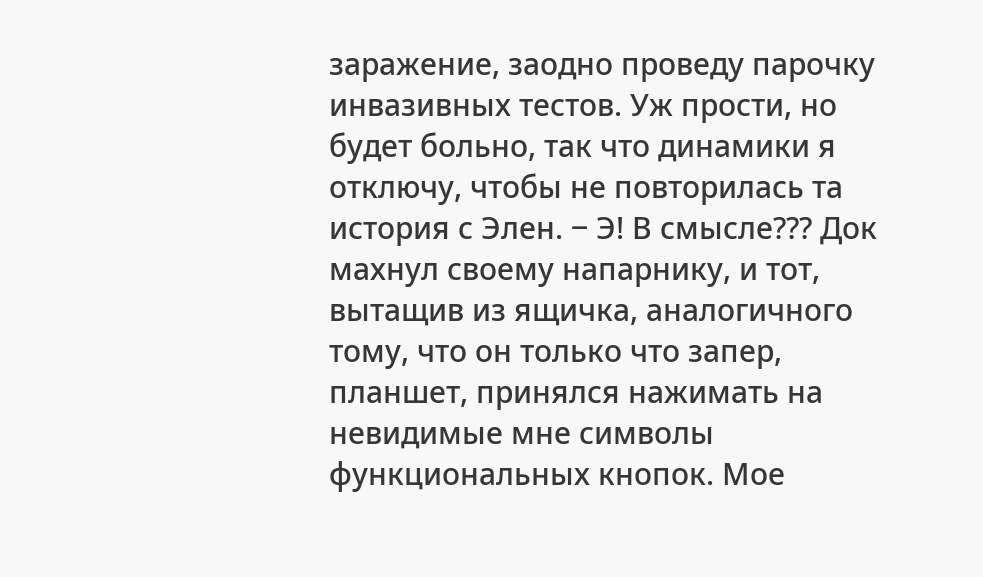заражение, заодно проведу парочку инвазивных тестов. Уж прости, но будет больно, так что динамики я отключу, чтобы не повторилась та история с Элен. ‒ Э! В смысле??? Док махнул своему напарнику, и тот, вытащив из ящичка, аналогичного тому, что он только что запер, планшет, принялся нажимать на невидимые мне символы функциональных кнопок. Мое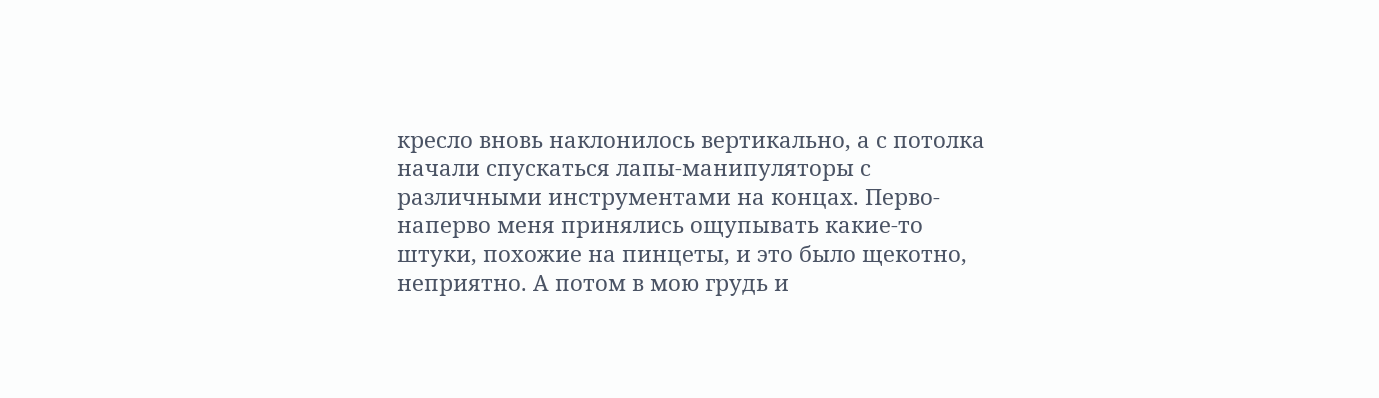кресло вновь наклонилось вертикально, а с потолка начали спускаться лапы-манипуляторы с различными инструментами на концах. Перво-наперво меня принялись ощупывать какие-то штуки, похожие на пинцеты, и это было щекотно, неприятно. А потом в мою грудь и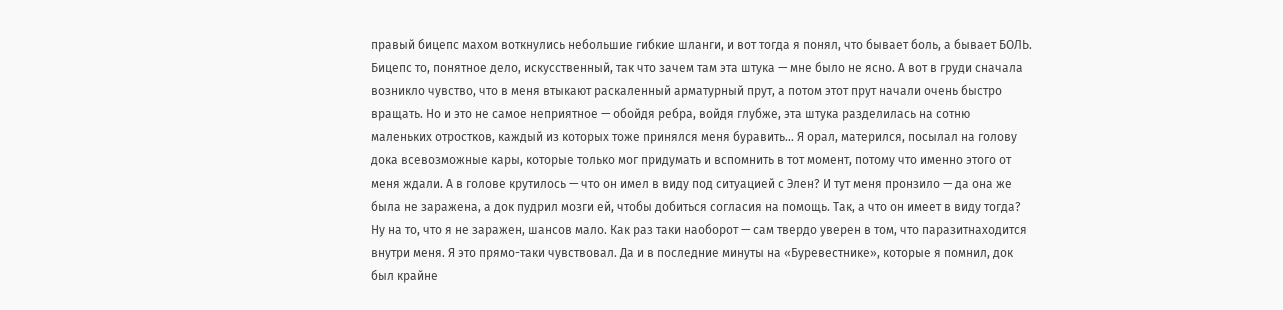правый бицепс махом воткнулись небольшие гибкие шланги, и вот тогда я понял, что бывает боль, а бывает БОЛЬ. Бицепс то, понятное дело, искусственный, так что зачем там эта штука — мне было не ясно. А вот в груди сначала возникло чувство, что в меня втыкают раскаленный арматурный прут, а потом этот прут начали очень быстро вращать. Но и это не самое неприятное — обойдя ребра, войдя глубже, эта штука разделилась на сотню маленьких отростков, каждый из которых тоже принялся меня буравить… Я орал, матерился, посылал на голову дока всевозможные кары, которые только мог придумать и вспомнить в тот момент, потому что именно этого от меня ждали. А в голове крутилось — что он имел в виду под ситуацией с Элен? И тут меня пронзило — да она же была не заражена, а док пудрил мозги ей, чтобы добиться согласия на помощь. Так, а что он имеет в виду тогда? Ну на то, что я не заражен, шансов мало. Как раз таки наоборот — сам твердо уверен в том, что паразитнаходится внутри меня. Я это прямо-таки чувствовал. Да и в последние минуты на «Буревестнике», которые я помнил, док был крайне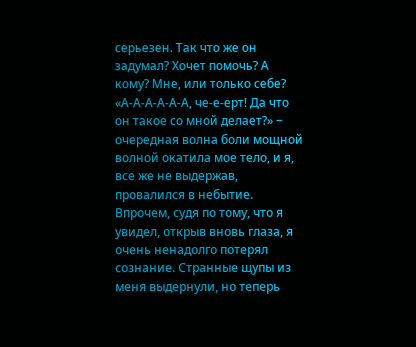серьезен. Так что же он задумал? Хочет помочь? А кому? Мне, или только себе? «А-А-А-А-А-А, че-е-ерт! Да что он такое со мной делает?» ‒ очередная волна боли мощной волной окатила мое тело, и я, все же не выдержав, провалился в небытие. Впрочем, судя по тому, что я увидел, открыв вновь глаза, я очень ненадолго потерял сознание. Странные щупы из меня выдернули, но теперь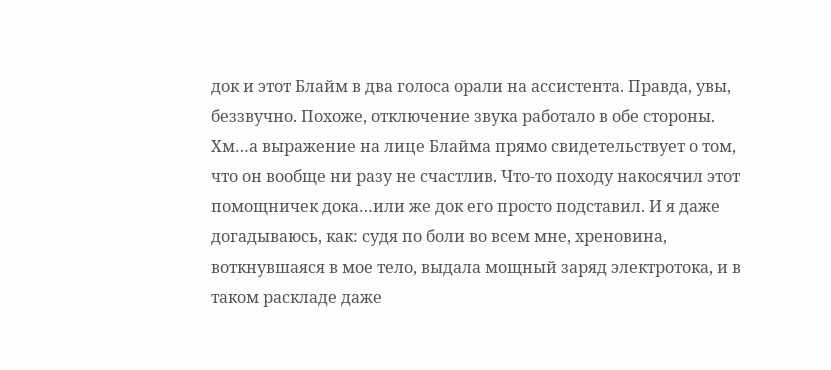док и этот Блайм в два голоса орали на ассистента. Правда, увы, беззвучно. Похоже, отключение звука работало в обе стороны. Хм…а выражение на лице Блайма прямо свидетельствует о том, что он вообще ни разу не счастлив. Что-то походу накосячил этот помощничек дока…или же док его просто подставил. И я даже догадываюсь, как: судя по боли во всем мне, хреновина, воткнувшаяся в мое тело, выдала мощный заряд электротока, и в таком раскладе даже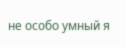не особо умный я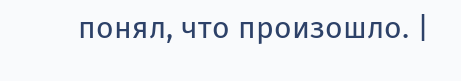понял, что произошло. |